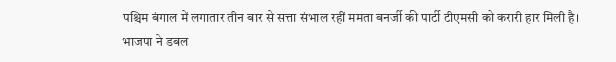पश्चिम बंगाल में लगातार तीन बार से सत्ता संभाल रहीं ममता बनर्जी की पार्टी टीएमसी को करारी हार मिली है। भाजपा ने डबल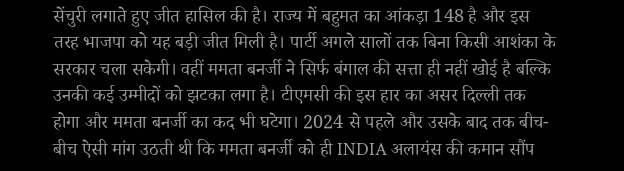सेंचुरी लगाते हुए जीत हासिल की है। राज्य में बहुमत का आंकड़ा 148 है और इस तरह भाजपा को यह बड़ी जीत मिली है। पार्टी अगले सालों तक बिना किसी आशंका के सरकार चला सकेगी। वहीं ममता बनर्जी ने सिर्फ बंगाल की सत्ता ही नहीं खोई है बल्कि उनकी कई उम्मीदों को झटका लगा है। टीएमसी की इस हार का असर दिल्ली तक होगा और ममता बनर्जी का कद भी घटेगा। 2024 से पहले और उसके बाद तक बीच-बीच ऐसी मांग उठती थी कि ममता बनर्जी को ही INDIA अलायंस की कमान सौंप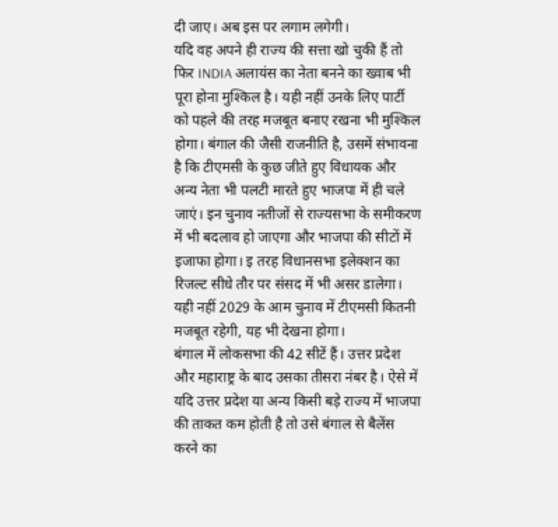दी जाए। अब इस पर लगाम लगेगी।
यदि वह अपने ही राज्य की सत्ता खो चुकी हैं तो फिर INDIA अलायंस का नेता बनने का ख्वाब भी पूरा होना मुश्किल है। यही नहीं उनके लिए पार्टी को पहले की तरह मजबूत बनाए रखना भी मुश्किल होगा। बंगाल की जैसी राजनीति है, उसमें संभावना है कि टीएमसी के कुछ जीते हुए विधायक और अन्य नेता भी पलटी मारते हुए भाजपा में ही चले जाएं। इन चुनाव नतीजों से राज्यसभा के समीकरण में भी बदलाव हो जाएगा और भाजपा की सीटों में इजाफा होगा। इ तरह विधानसभा इलेक्शन का रिजल्ट सीधे तौर पर संसद में भी असर डालेगा। यही नहीं 2029 के आम चुनाव में टीएमसी कितनी मजबूत रहेगी, यह भी देखना होगा।
बंगाल में लोकसभा की 42 सीटें हैं। उत्तर प्रदेश और महाराष्ट्र के बाद उसका तीसरा नंबर है। ऐसे में यदि उत्तर प्रदेश या अन्य किसी बड़े राज्य में भाजपा की ताकत कम होती है तो उसे बंगाल से बैलेंस करने का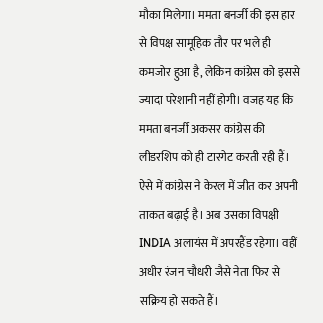मौका मिलेगा। ममता बनर्जी की इस हार से विपक्ष सामूहिक तौर पर भले ही कमजोर हुआ है, लेकिन कांग्रेस को इससे ज्यादा परेशानी नहीं होगी। वजह यह कि ममता बनर्जी अकसर कांग्रेस की लीडरशिप को ही टारगेट करती रही हैं। ऐसे में कांग्रेस ने केरल में जीत कर अपनी ताकत बढ़ाई है। अब उसका विपक्षी INDIA अलायंस में अपरहैंड रहेगा। वहीं अधीर रंजन चौधरी जैसे नेता फिर से सक्रिय हो सकते हैं।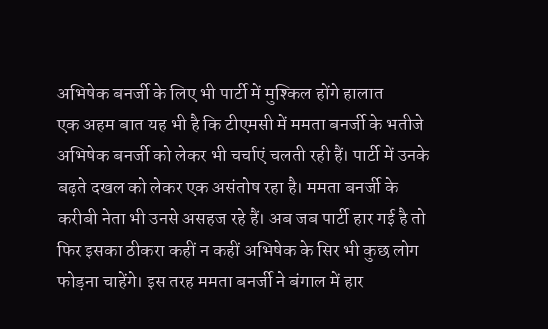अभिषेक बनर्जी के लिए भी पार्टी में मुश्किल होंगे हालात
एक अहम बात यह भी है कि टीएमसी में ममता बनर्जी के भतीजे अभिषेक बनर्जी को लेकर भी चर्चाएं चलती रही हैं। पार्टी में उनके बढ़ते दखल को लेकर एक असंतोष रहा है। ममता बनर्जी के करीबी नेता भी उनसे असहज रहे हैं। अब जब पार्टी हार गई है तो फिर इसका ठीकरा कहीं न कहीं अभिषेक के सिर भी कुछ लोग फोड़ना चाहेंगे। इस तरह ममता बनर्जी ने बंगाल में हार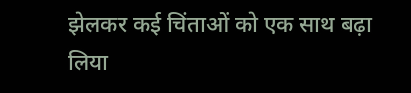झेलकर कई चिंताओं को एक साथ बढ़ा लिया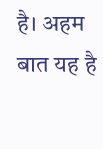है। अहम बात यह है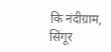कि नंदीग्राम, सिंगूर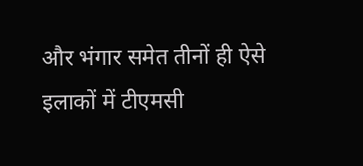और भंगार समेत तीनों ही ऐसे इलाकों में टीएमसी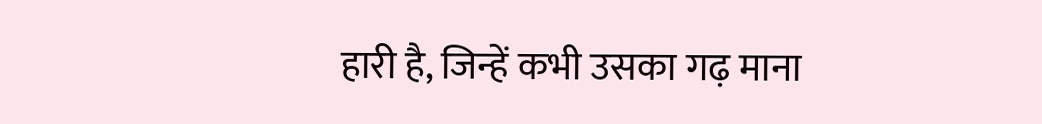हारी है, जिन्हें कभी उसका गढ़ माना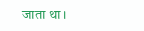जाता था।